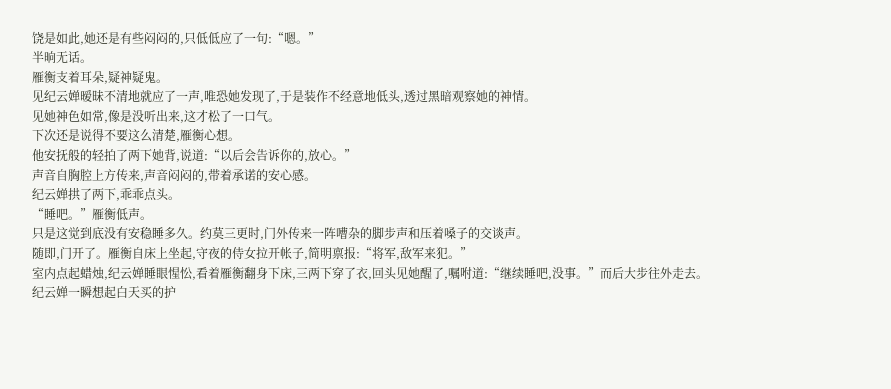饶是如此,她还是有些闷闷的,只低低应了一句:“嗯。”
半晌无话。
雁衡支着耳朵,疑神疑鬼。
见纪云婵暧昧不清地就应了一声,唯恐她发现了,于是装作不经意地低头,透过黑暗观察她的神情。
见她神色如常,像是没听出来,这才松了一口气。
下次还是说得不要这么清楚,雁衡心想。
他安抚般的轻拍了两下她背,说道:“以后会告诉你的,放心。”
声音自胸腔上方传来,声音闷闷的,带着承诺的安心感。
纪云婵拱了两下,乖乖点头。
“睡吧。”雁衡低声。
只是这觉到底没有安稳睡多久。约莫三更时,门外传来一阵嘈杂的脚步声和压着嗓子的交谈声。
随即,门开了。雁衡自床上坐起,守夜的侍女拉开帐子,简明禀报:“将军,敌军来犯。”
室内点起蜡烛,纪云婵睡眼惺忪,看着雁衡翻身下床,三两下穿了衣,回头见她醒了,嘱咐道:“继续睡吧,没事。”而后大步往外走去。
纪云婵一瞬想起白天买的护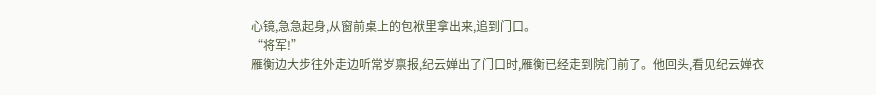心镜,急急起身,从窗前桌上的包袱里拿出来,追到门口。
“将军!”
雁衡边大步往外走边听常岁禀报,纪云婵出了门口时,雁衡已经走到院门前了。他回头,看见纪云婵衣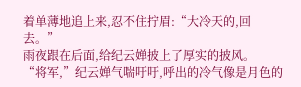着单薄地追上来,忍不住拧眉:“大冷天的,回去。”
雨夜跟在后面,给纪云婵披上了厚实的披风。
“将军,”纪云婵气喘吁吁,呼出的冷气像是月色的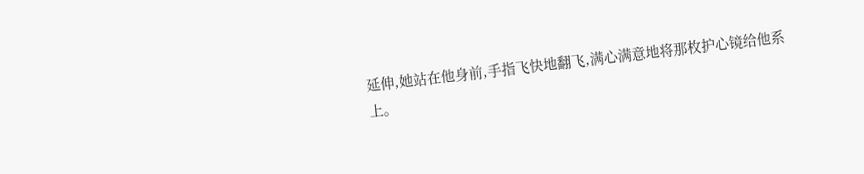延伸,她站在他身前,手指飞快地翻飞,满心满意地将那枚护心镜给他系上。